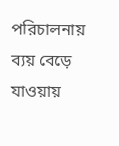পরিচালনায় ব্যয় বেড়ে যাওয়ায়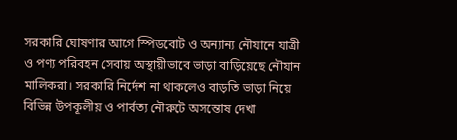সরকারি ঘোষণার আগে স্পিডবোট ও অন্যান্য নৌযানে যাত্রী ও পণ্য পরিবহন সেবায় অস্থায়ীভাবে ভাড়া বাড়িয়েছে নৌযান মালিকরা। সরকারি নির্দেশ না থাকলেও বাড়তি ভাড়া নিয়ে বিভিন্ন উপকূলীয় ও পার্বত্য নৌরুটে অসন্তোষ দেখা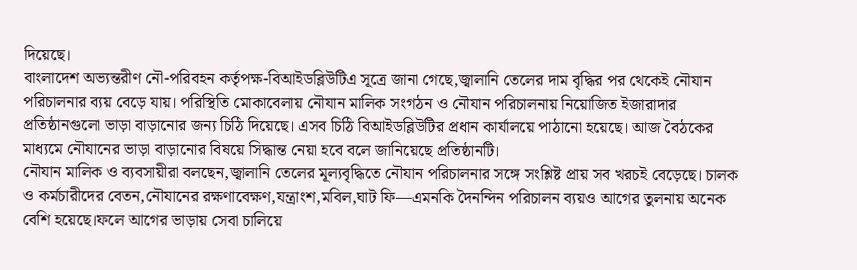দিয়েছে।
বাংলাদেশ অভ্যন্তরীণ নৌ-পরিবহন কর্তৃপক্ষ-বিআইডব্লিউটিএ সূত্রে জানা গেছে,জ্বালানি তেলের দাম বৃদ্ধির পর থেকেই নৌযান পরিচালনার ব্যয় বেড়ে যায়। পরিস্থিতি মোকাবেলায় নৌযান মালিক সংগঠন ও নৌযান পরিচালনায় নিয়োজিত ইজারাদার প্রতিষ্ঠানগুলো ভাড়া বাড়ানোর জন্য চিঠি দিয়েছে। এসব চিঠি বিআইডব্লিউটির প্রধান কার্যালয়ে পাঠানো হয়েছে। আজ বৈঠকের মাধ্যমে নৌযানের ভাড়া বাড়ানোর বিষয়ে সিদ্ধান্ত নেয়া হবে বলে জানিয়েছে প্রতিষ্ঠানটি।
নৌযান মালিক ও ব্যবসায়ীরা বলছেন,জ্বালানি তেলের মূল্যবৃদ্ধিতে নৌযান পরিচালনার সঙ্গে সংশ্লিষ্ট প্রায় সব খরচই বেড়েছে। চালক ও কর্মচারীদের বেতন,নৌযানের রক্ষণাবেক্ষণ,যন্ত্রাংশ,মবিল,ঘাট ফি—এমনকি দৈনন্দিন পরিচালন ব্যয়ও আগের তুলনায় অনেক বেশি হয়েছে।ফলে আগের ভাড়ায় সেবা চালিয়ে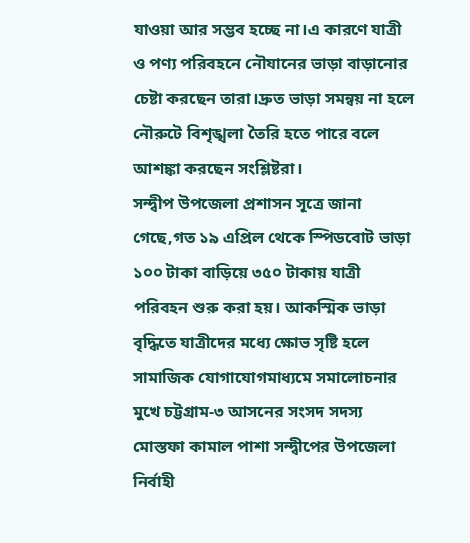যাওয়া আর সম্ভব হচ্ছে না।এ কারণে যাত্রী ও পণ্য পরিবহনে নৌযানের ভাড়া বাড়ানোর চেষ্টা করছেন তারা।দ্রুত ভাড়া সমন্বয় না হলে নৌরুটে বিশৃঙ্খলা তৈরি হতে পারে বলে আশঙ্কা করছেন সংশ্লিষ্টরা।
সন্দ্বীপ উপজেলা প্রশাসন সূত্রে জানা গেছে,গত ১৯ এপ্রিল থেকে স্পিডবোট ভাড়া ১০০ টাকা বাড়িয়ে ৩৫০ টাকায় যাত্রী পরিবহন শুরু করা হয়। আকস্মিক ভাড়া বৃদ্ধিতে যাত্রীদের মধ্যে ক্ষোভ সৃষ্টি হলে সামাজিক যোগাযোগমাধ্যমে সমালোচনার মুখে চট্টগ্রাম-৩ আসনের সংসদ সদস্য মোস্তফা কামাল পাশা সন্দ্বীপের উপজেলা নির্বাহী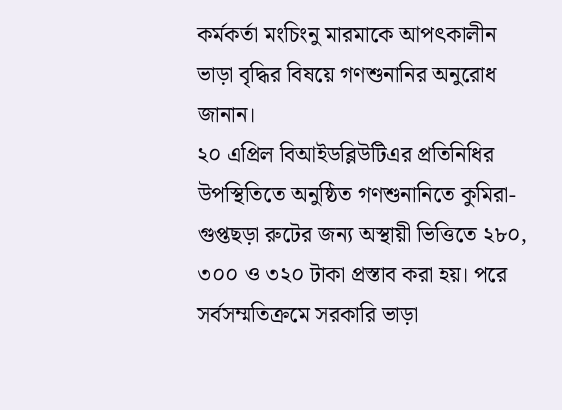কর্মকর্তা মংচিংনু মারমাকে আপৎকালীন ভাড়া বৃদ্ধির বিষয়ে গণশুনানির অনুরোধ জানান।
২০ এপ্রিল বিআইডব্লিউটিএর প্রতিনিধির উপস্থিতিতে অনুষ্ঠিত গণশুনানিতে কুমিরা-গুপ্তছড়া রুটের জন্য অস্থায়ী ভিত্তিতে ২৮০, ৩০০ ও ৩২০ টাকা প্রস্তাব করা হয়। পরে সর্বসম্মতিক্রমে সরকারি ভাড়া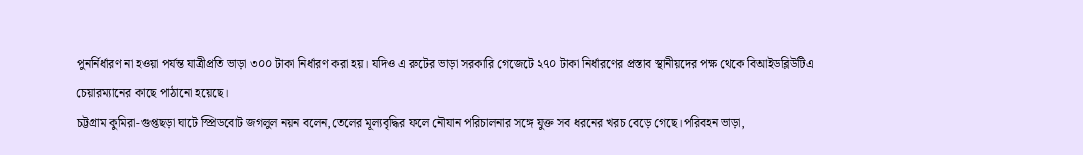পুনর্নির্ধারণ না হওয়া পর্যন্ত যাত্রীপ্রতি ভাড়া ৩০০ টাকা নির্ধারণ করা হয়। যদিও এ রুটের ভাড়া সরকারি গেজেটে ২৭০ টাকা নির্ধারণের প্রস্তাব স্থানীয়দের পক্ষ থেকে বিআইডব্লিউটিএ চেয়ারম্যানের কাছে পাঠানো হয়েছে।
চট্টগ্রাম কুমিরা-গুপ্তছড়া ঘাটে স্প্রিডবোট জগলুল নয়ন বলেন,তেলের মূল্যবৃদ্ধির ফলে নৌযান পরিচালনার সঙ্গে যুক্ত সব ধরনের খরচ বেড়ে গেছে।পরিবহন ভাড়া,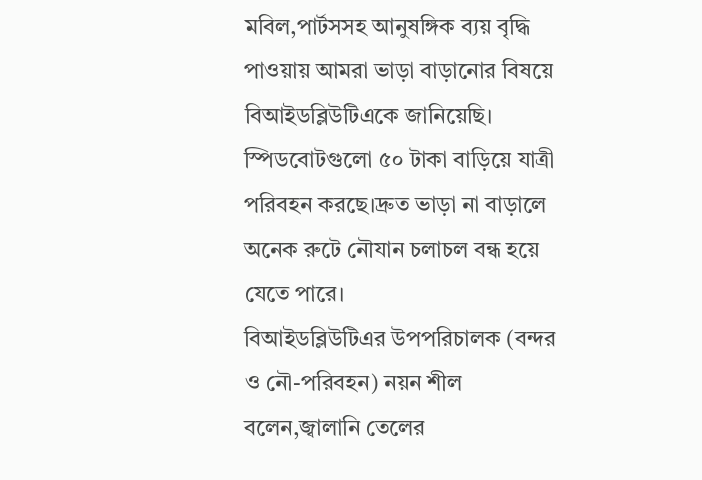মবিল,পার্টসসহ আনুষঙ্গিক ব্যয় বৃদ্ধি পাওয়ায় আমরা ভাড়া বাড়ানোর বিষয়ে বিআইডব্লিউটিএকে জানিয়েছি। স্পিডবোটগুলো ৫০ টাকা বাড়িয়ে যাত্রী পরিবহন করছে।দ্রুত ভাড়া না বাড়ালে অনেক রুটে নৌযান চলাচল বন্ধ হয়ে যেতে পারে।
বিআইডব্লিউটিএর উপপরিচালক (বন্দর ও নৌ-পরিবহন) নয়ন শীল বলেন,জ্বালানি তেলের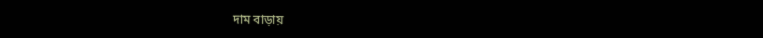দাম বাড়ায়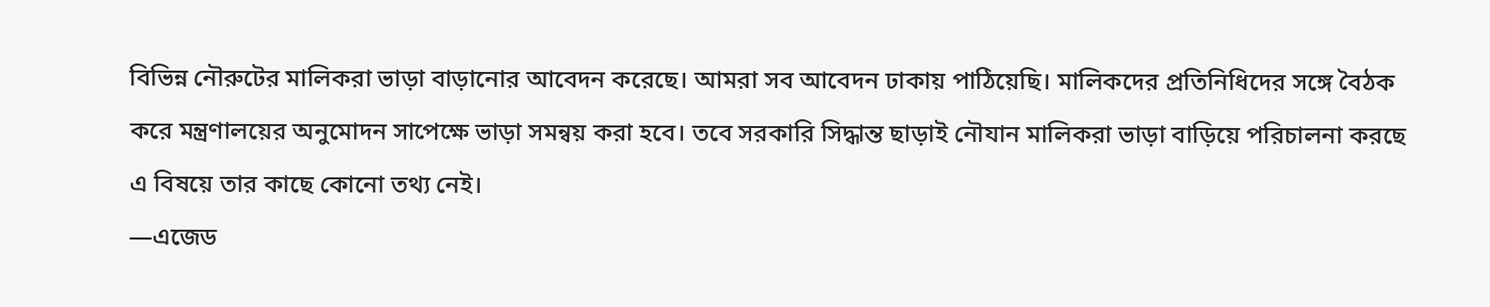বিভিন্ন নৌরুটের মালিকরা ভাড়া বাড়ানোর আবেদন করেছে। আমরা সব আবেদন ঢাকায় পাঠিয়েছি। মালিকদের প্রতিনিধিদের সঙ্গে বৈঠক করে মন্ত্রণালয়ের অনুমোদন সাপেক্ষে ভাড়া সমন্বয় করা হবে। তবে সরকারি সিদ্ধান্ত ছাড়াই নৌযান মালিকরা ভাড়া বাড়িয়ে পরিচালনা করছে এ বিষয়ে তার কাছে কোনো তথ্য নেই।
—এজেড